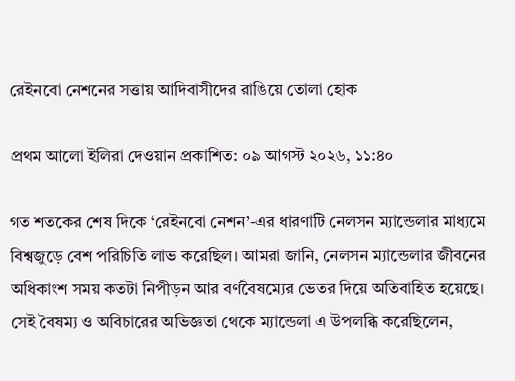রেইনবো নেশনের সত্তায় আদিবাসীদের রাঙিয়ে তোলা হোক

প্রথম আলো ইলিরা দেওয়ান প্রকাশিত: ০৯ আগস্ট ২০২৬, ১১:৪০

গত শতকের শেষ দিকে ‘রেইনবো নেশন’-এর ধারণাটি নেলসন ম্যান্ডেলার মাধ্যমে বিশ্বজুড়ে বেশ পরিচিতি লাভ করেছিল। আমরা জানি, নেলসন ম্যান্ডেলার জীবনের অধিকাংশ সময় কতটা নিপীড়ন আর বর্ণবৈষম্যের ভেতর দিয়ে অতিবাহিত হয়েছে। সেই বৈষম্য ও অবিচারের অভিজ্ঞতা থেকে ম্যান্ডেলা এ উপলব্ধি করেছিলেন,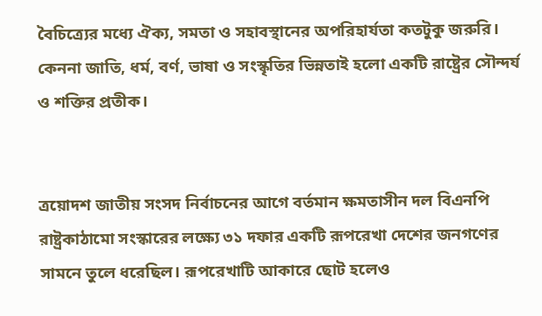বৈচিত্র্যের মধ্যে ঐক্য, সমতা ও সহাবস্থানের অপরিহার্যতা কতটুকু জরুরি। কেননা জাতি, ধর্ম, বর্ণ, ভাষা ও সংস্কৃতির ভিন্নতাই হলো একটি রাষ্ট্রের সৌন্দর্য ও শক্তির প্রতীক।


ত্রয়োদশ জাতীয় সংসদ নির্বাচনের আগে বর্তমান ক্ষমতাসীন দল বিএনপি রাষ্ট্রকাঠামো সংস্কারের লক্ষ্যে ৩১ দফার একটি রূপরেখা দেশের জনগণের সামনে তুলে ধরেছিল। রূপরেখাটি আকারে ছোট হলেও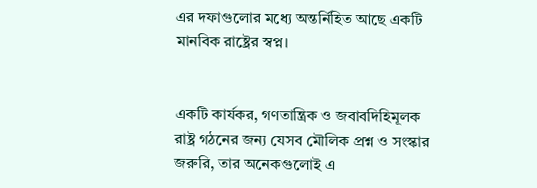এর দফাগুলোর মধ্যে অন্তর্নিহিত আছে একটি মানবিক রাষ্ট্রের স্বপ্ন।


একটি কার্যকর, গণতান্ত্রিক ও জবাবদিহিমূলক রাষ্ট্র গঠনের জন্য যেসব মৌলিক প্রশ্ন ও সংস্কার জরুরি, তার অনেকগুলোই এ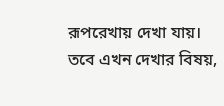রূপরেখায় দেখা যায়। তবে এখন দেখার বিষয়,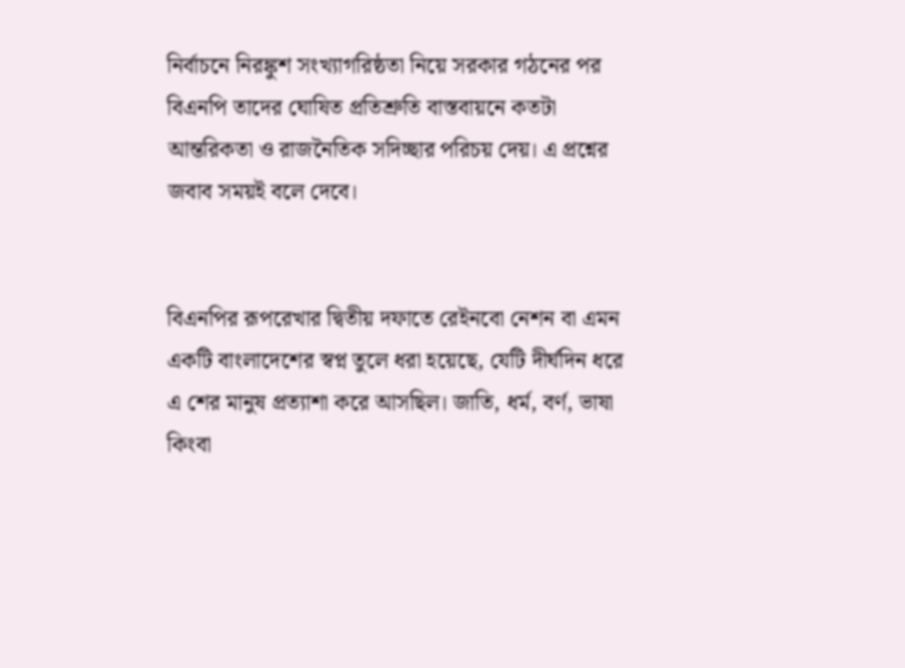নির্বাচনে নিরঙ্কুশ সংখ্যাগরিষ্ঠতা নিয়ে সরকার গঠনের পর বিএনপি তাদের ঘোষিত প্রতিশ্রুতি বাস্তবায়নে কতটা আন্তরিকতা ও রাজনৈতিক সদিচ্ছার পরিচয় দেয়। এ প্রশ্নের জবাব সময়ই বলে দেবে।


বিএনপির রূপরেখার দ্বিতীয় দফাতে রেইনবো নেশন বা এমন একটি বাংলাদেশের স্বপ্ন তুলে ধরা হয়েছে, যেটি দীর্ঘদিন ধরে এ শের মানুষ প্রত্যাশা করে আসছিল। জাতি, ধর্ম, বর্ণ, ভাষা কিংবা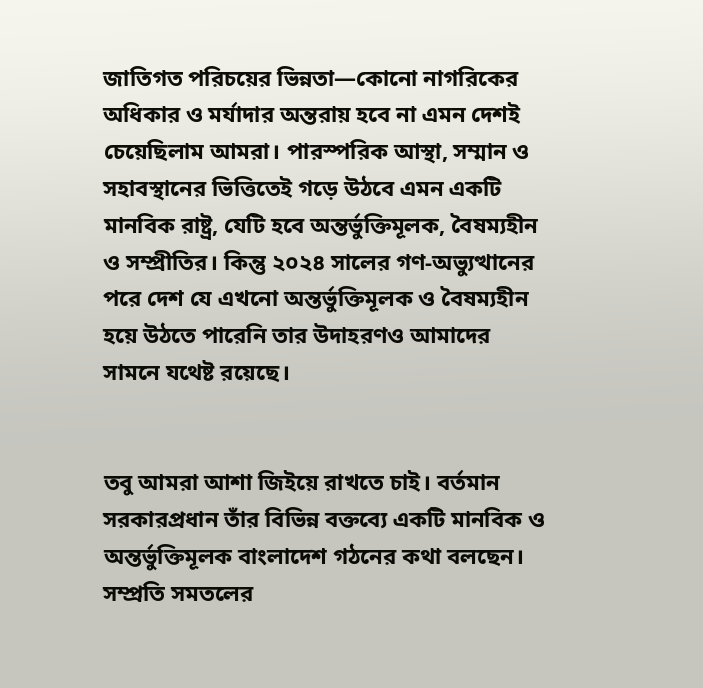জাতিগত পরিচয়ের ভিন্নতা—কোনো নাগরিকের অধিকার ও মর্যাদার অন্তরায় হবে না এমন দেশই চেয়েছিলাম আমরা। পারস্পরিক আস্থা, সম্মান ও সহাবস্থানের ভিত্তিতেই গড়ে উঠবে এমন একটি মানবিক রাষ্ট্র, যেটি হবে অন্তর্ভুক্তিমূলক, বৈষম্যহীন ও সম্প্রীতির। কিন্তু ২০২৪ সালের গণ-অভ্যুত্থানের পরে দেশ যে এখনো অন্তর্ভুক্তিমূলক ও বৈষম্যহীন হয়ে উঠতে পারেনি তার উদাহরণও আমাদের সামনে যথেষ্ট রয়েছে।


তবু আমরা আশা জিইয়ে রাখতে চাই। বর্তমান সরকারপ্রধান তাঁর বিভিন্ন বক্তব্যে একটি মানবিক ও অন্তর্ভুক্তিমূলক বাংলাদেশ গঠনের কথা বলছেন। সম্প্রতি সমতলের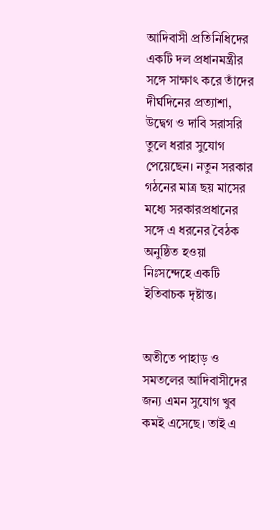আদিবাসী প্রতিনিধিদের একটি দল প্রধানমন্ত্রীর সঙ্গে সাক্ষাৎ করে তাঁদের দীর্ঘদিনের প্রত্যাশা, উদ্বেগ ও দাবি সরাসরি তুলে ধরার সুযোগ পেয়েছেন। নতুন সরকার গঠনের মাত্র ছয় মাসের মধ্যে সরকারপ্রধানের সঙ্গে এ ধরনের বৈঠক অনুষ্ঠিত হওয়া নিঃসন্দেহে একটি ইতিবাচক দৃষ্টান্ত।


অতীতে পাহাড় ও সমতলের আদিবাসীদের জন্য এমন সুযোগ খুব কমই এসেছে। তাই এ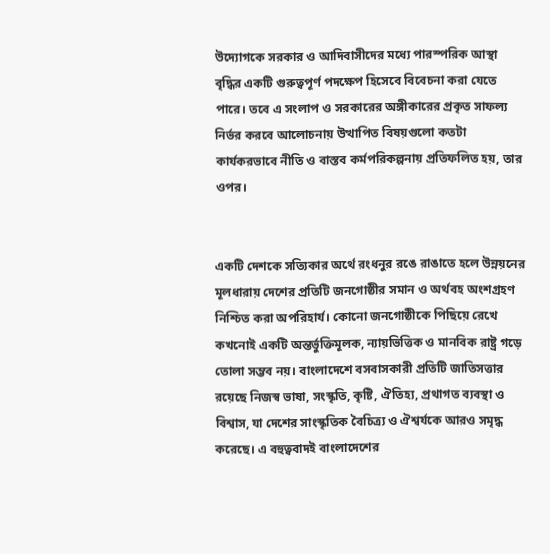উদ্যোগকে সরকার ও আদিবাসীদের মধ্যে পারস্পরিক আস্থা বৃদ্ধির একটি গুরুত্বপূর্ণ পদক্ষেপ হিসেবে বিবেচনা করা যেতে পারে। তবে এ সংলাপ ও সরকারের অঙ্গীকারের প্রকৃত সাফল্য নির্ভর করবে আলোচনায় উত্থাপিত বিষয়গুলো কতটা কার্যকরভাবে নীতি ও বাস্তব কর্মপরিকল্পনায় প্রতিফলিত হয়, তার ওপর।


একটি দেশকে সত্যিকার অর্থে রংধনুর রঙে রাঙাতে হলে উন্নয়নের মূলধারায় দেশের প্রতিটি জনগোষ্ঠীর সমান ও অর্থবহ অংশগ্রহণ নিশ্চিত করা অপরিহার্য। কোনো জনগোষ্ঠীকে পিছিয়ে রেখে কখনোই একটি অন্তর্ভুক্তিমূলক, ন্যায়ভিত্তিক ও মানবিক রাষ্ট্র গড়ে তোলা সম্ভব নয়। বাংলাদেশে বসবাসকারী প্রতিটি জাতিসত্তার রয়েছে নিজস্ব ভাষা, সংস্কৃতি, কৃষ্টি, ঐতিহ্য, প্রথাগত ব্যবস্থা ও বিশ্বাস, যা দেশের সাংস্কৃতিক বৈচিত্র্য ও ঐশ্বর্যকে আরও সমৃদ্ধ করেছে। এ বহুত্ববাদই বাংলাদেশের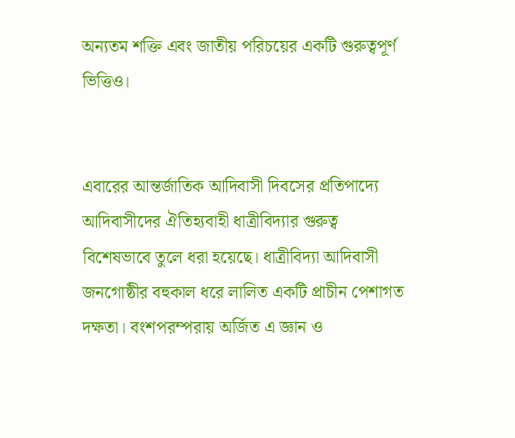অন্যতম শক্তি এবং জাতীয় পরিচয়ের একটি গুরুত্বপূর্ণ ভিত্তিও।


এবারের আন্তর্জাতিক আদিবাসী দিবসের প্রতিপাদ্যে আদিবাসীদের ঐতিহ্যবাহী ধাত্রীবিদ্যার গুরুত্ব বিশেষভাবে তুলে ধরা হয়েছে। ধাত্রীবিদ্যা আদিবাসী জনগোষ্ঠীর বহুকাল ধরে লালিত একটি প্রাচীন পেশাগত দক্ষতা। বংশপরম্পরায় অর্জিত এ জ্ঞান ও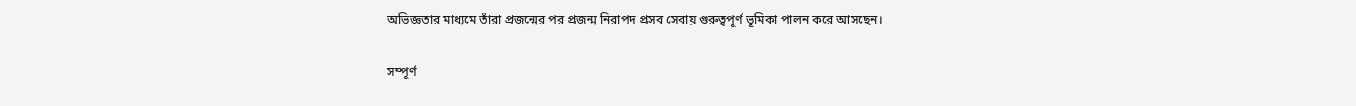অভিজ্ঞতার মাধ্যমে তাঁরা প্রজন্মের পর প্রজন্ম নিরাপদ প্রসব সেবায় গুরুত্বপূর্ণ ভূমিকা পালন করে আসছেন।

সম্পূর্ণ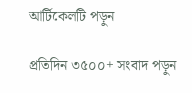আর্টিকেলটি পড়ুন

প্রতিদিন ৩৫০০+ সংবাদ পড়ুন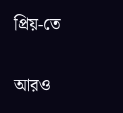প্রিয়-তে

আরও